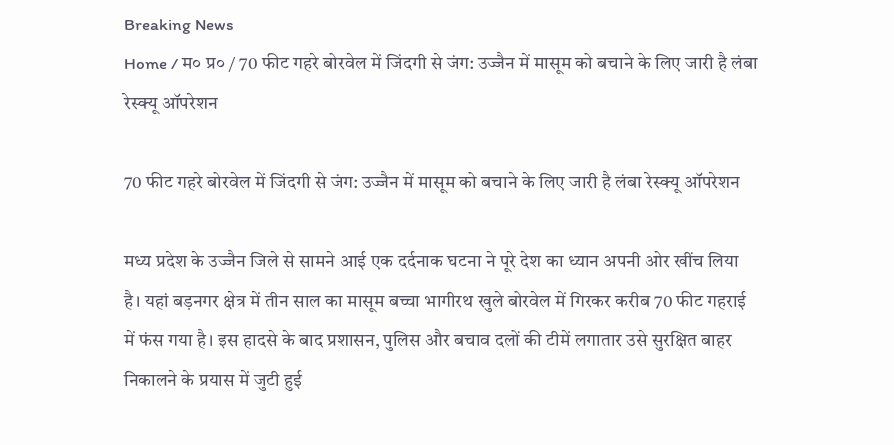Breaking News
Home / म० प्र० / 70 फीट गहरे बोरवेल में जिंदगी से जंग: उज्जैन में मासूम को बचाने के लिए जारी है लंबा रेस्क्यू ऑपरेशन

70 फीट गहरे बोरवेल में जिंदगी से जंग: उज्जैन में मासूम को बचाने के लिए जारी है लंबा रेस्क्यू ऑपरेशन

मध्य प्रदेश के उज्जैन जिले से सामने आई एक दर्दनाक घटना ने पूरे देश का ध्यान अपनी ओर खींच लिया है। यहां बड़नगर क्षेत्र में तीन साल का मासूम बच्चा भागीरथ खुले बोरवेल में गिरकर करीब 70 फीट गहराई में फंस गया है। इस हादसे के बाद प्रशासन, पुलिस और बचाव दलों की टीमें लगातार उसे सुरक्षित बाहर निकालने के प्रयास में जुटी हुई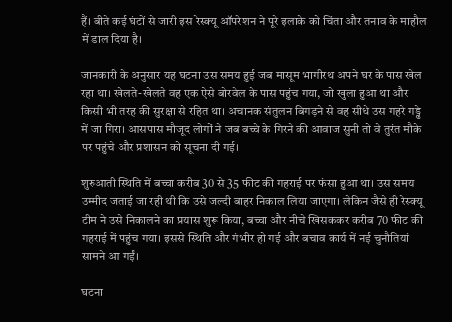हैं। बीते कई घंटों से जारी इस रेस्क्यू ऑपरेशन ने पूरे इलाके को चिंता और तनाव के माहौल में डाल दिया है।

जानकारी के अनुसार यह घटना उस समय हुई जब मासूम भागीरथ अपने घर के पास खेल रहा था। खेलते-खेलते वह एक ऐसे बोरवेल के पास पहुंच गया, जो खुला हुआ था और किसी भी तरह की सुरक्षा से रहित था। अचानक संतुलन बिगड़ने से वह सीधे उस गहरे गड्ढे में जा गिरा। आसपास मौजूद लोगों ने जब बच्चे के गिरने की आवाज सुनी तो वे तुरंत मौके पर पहुंचे और प्रशासन को सूचना दी गई।

शुरुआती स्थिति में बच्चा करीब 30 से 35 फीट की गहराई पर फंसा हुआ था। उस समय उम्मीद जताई जा रही थी कि उसे जल्दी बाहर निकाल लिया जाएगा। लेकिन जैसे ही रेस्क्यू टीम ने उसे निकालने का प्रयास शुरू किया, बच्चा और नीचे खिसककर करीब 70 फीट की गहराई में पहुंच गया। इससे स्थिति और गंभीर हो गई और बचाव कार्य में नई चुनौतियां सामने आ गईं।

घटना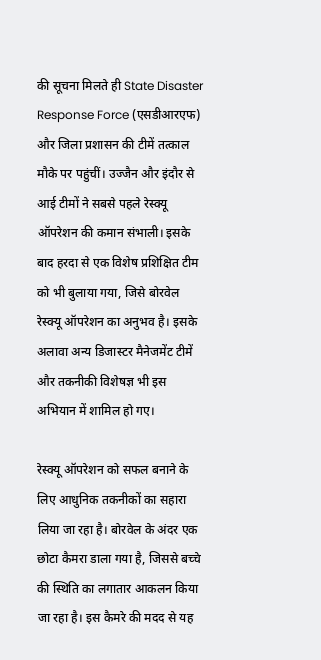की सूचना मिलते ही State Disaster Response Force (एसडीआरएफ) और जिला प्रशासन की टीमें तत्काल मौके पर पहुंचीं। उज्जैन और इंदौर से आई टीमों ने सबसे पहले रेस्क्यू ऑपरेशन की कमान संभाली। इसके बाद हरदा से एक विशेष प्रशिक्षित टीम को भी बुलाया गया, जिसे बोरवेल रेस्क्यू ऑपरेशन का अनुभव है। इसके अलावा अन्य डिजास्टर मैनेजमेंट टीमें और तकनीकी विशेषज्ञ भी इस अभियान में शामिल हो गए।

रेस्क्यू ऑपरेशन को सफल बनाने के लिए आधुनिक तकनीकों का सहारा लिया जा रहा है। बोरवेल के अंदर एक छोटा कैमरा डाला गया है, जिससे बच्चे की स्थिति का लगातार आकलन किया जा रहा है। इस कैमरे की मदद से यह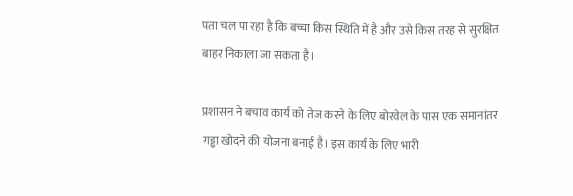पता चल पा रहा है कि बच्चा किस स्थिति में है और उसे किस तरह से सुरक्षित बाहर निकाला जा सकता है।

प्रशासन ने बचाव कार्य को तेज करने के लिए बोरवेल के पास एक समानांतर गड्ढा खोदने की योजना बनाई है। इस कार्य के लिए भारी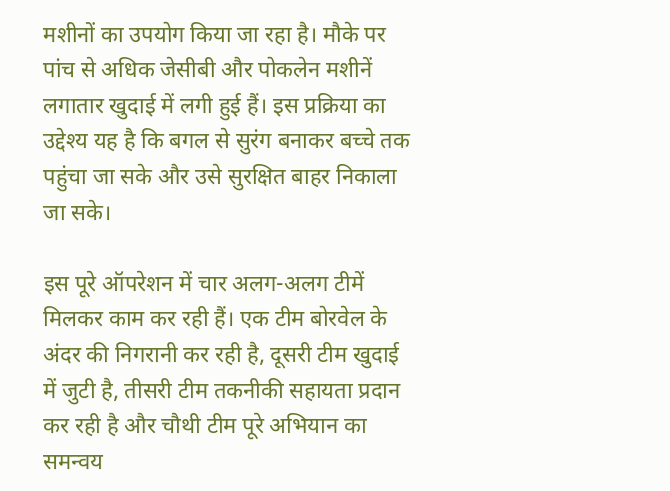मशीनों का उपयोग किया जा रहा है। मौके पर पांच से अधिक जेसीबी और पोकलेन मशीनें लगातार खुदाई में लगी हुई हैं। इस प्रक्रिया का उद्देश्य यह है कि बगल से सुरंग बनाकर बच्चे तक पहुंचा जा सके और उसे सुरक्षित बाहर निकाला जा सके।

इस पूरे ऑपरेशन में चार अलग-अलग टीमें मिलकर काम कर रही हैं। एक टीम बोरवेल के अंदर की निगरानी कर रही है, दूसरी टीम खुदाई में जुटी है, तीसरी टीम तकनीकी सहायता प्रदान कर रही है और चौथी टीम पूरे अभियान का समन्वय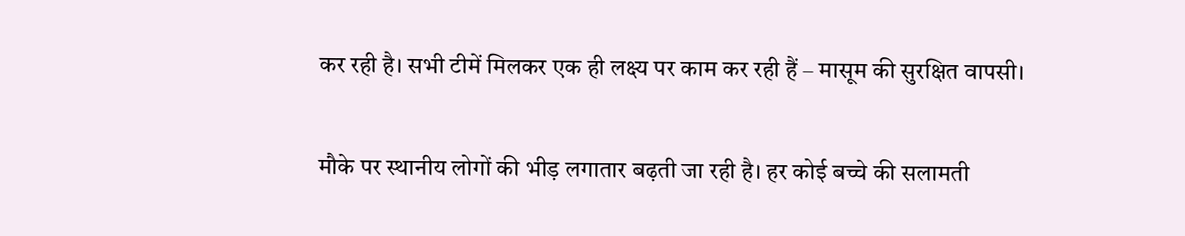कर रही है। सभी टीमें मिलकर एक ही लक्ष्य पर काम कर रही हैं – मासूम की सुरक्षित वापसी।

मौके पर स्थानीय लोगों की भीड़ लगातार बढ़ती जा रही है। हर कोई बच्चे की सलामती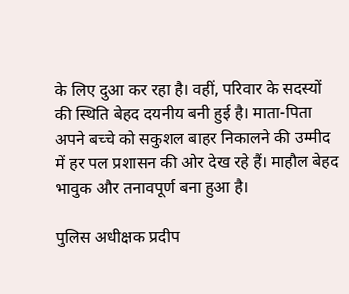के लिए दुआ कर रहा है। वहीं, परिवार के सदस्यों की स्थिति बेहद दयनीय बनी हुई है। माता-पिता अपने बच्चे को सकुशल बाहर निकालने की उम्मीद में हर पल प्रशासन की ओर देख रहे हैं। माहौल बेहद भावुक और तनावपूर्ण बना हुआ है।

पुलिस अधीक्षक प्रदीप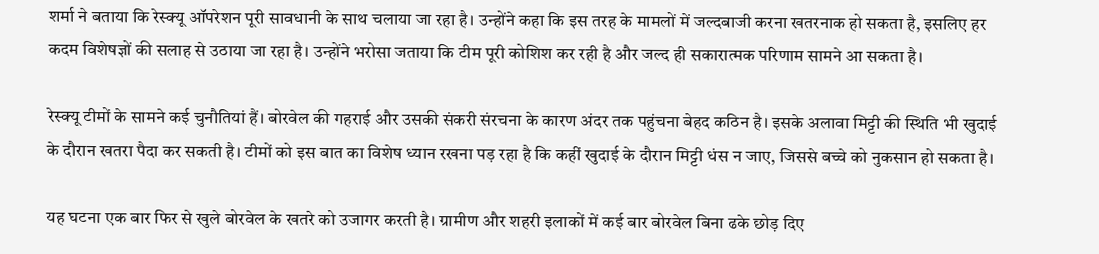शर्मा ने बताया कि रेस्क्यू ऑपरेशन पूरी सावधानी के साथ चलाया जा रहा है। उन्होंने कहा कि इस तरह के मामलों में जल्दबाजी करना खतरनाक हो सकता है, इसलिए हर कदम विशेषज्ञों की सलाह से उठाया जा रहा है। उन्होंने भरोसा जताया कि टीम पूरी कोशिश कर रही है और जल्द ही सकारात्मक परिणाम सामने आ सकता है।

रेस्क्यू टीमों के सामने कई चुनौतियां हैं। बोरवेल की गहराई और उसकी संकरी संरचना के कारण अंदर तक पहुंचना बेहद कठिन है। इसके अलावा मिट्टी की स्थिति भी खुदाई के दौरान खतरा पैदा कर सकती है। टीमों को इस बात का विशेष ध्यान रखना पड़ रहा है कि कहीं खुदाई के दौरान मिट्टी धंस न जाए, जिससे बच्चे को नुकसान हो सकता है।

यह घटना एक बार फिर से खुले बोरवेल के खतरे को उजागर करती है। ग्रामीण और शहरी इलाकों में कई बार बोरवेल बिना ढके छोड़ दिए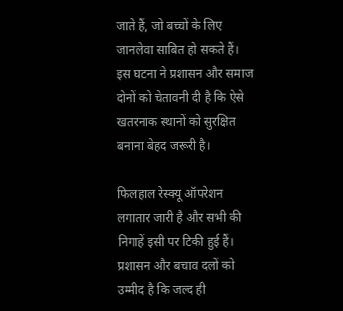जाते हैं, जो बच्चों के लिए जानलेवा साबित हो सकते हैं। इस घटना ने प्रशासन और समाज दोनों को चेतावनी दी है कि ऐसे खतरनाक स्थानों को सुरक्षित बनाना बेहद जरूरी है।

फिलहाल रेस्क्यू ऑपरेशन लगातार जारी है और सभी की निगाहें इसी पर टिकी हुई हैं। प्रशासन और बचाव दलों को उम्मीद है कि जल्द ही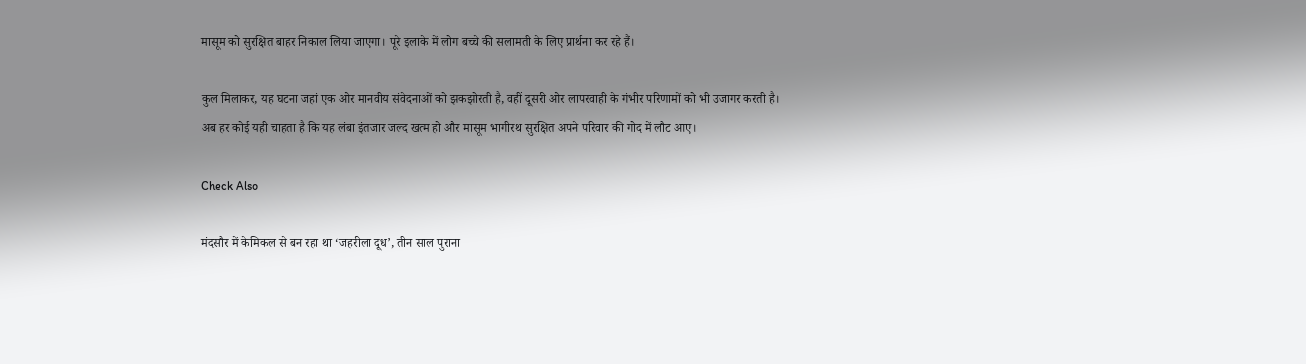मासूम को सुरक्षित बाहर निकाल लिया जाएगा। पूरे इलाके में लोग बच्चे की सलामती के लिए प्रार्थना कर रहे हैं।

कुल मिलाकर, यह घटना जहां एक ओर मानवीय संवेदनाओं को झकझोरती है, वहीं दूसरी ओर लापरवाही के गंभीर परिणामों को भी उजागर करती है। अब हर कोई यही चाहता है कि यह लंबा इंतजार जल्द खत्म हो और मासूम भागीरथ सुरक्षित अपने परिवार की गोद में लौट आए।

Check Also

मंदसौर में केमिकल से बन रहा था ‘जहरीला दूध’, तीन साल पुराना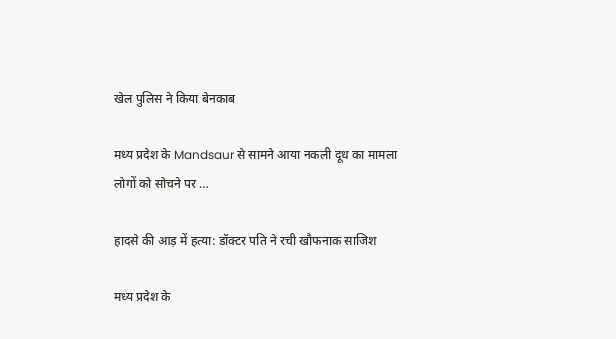खेल पुलिस ने किया बेनकाब

मध्य प्रदेश के Mandsaur से सामने आया नकली दूध का मामला लोगों को सोचने पर …

हादसे की आड़ में हत्या: डॉक्टर पति ने रची खौफनाक साजिश

मध्य प्रदेश के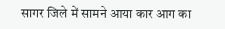सागर जिले में सामने आया कार आग का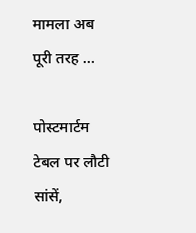मामला अब पूरी तरह …

पोस्टमार्टम टेबल पर लौटी सांसें,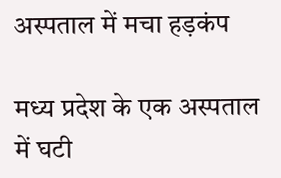अस्पताल में मचा हड़कंप

मध्य प्रदेश के एक अस्पताल में घटी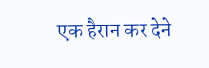एक हैरान कर देने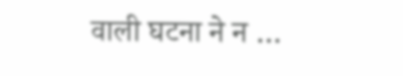वाली घटना ने न …